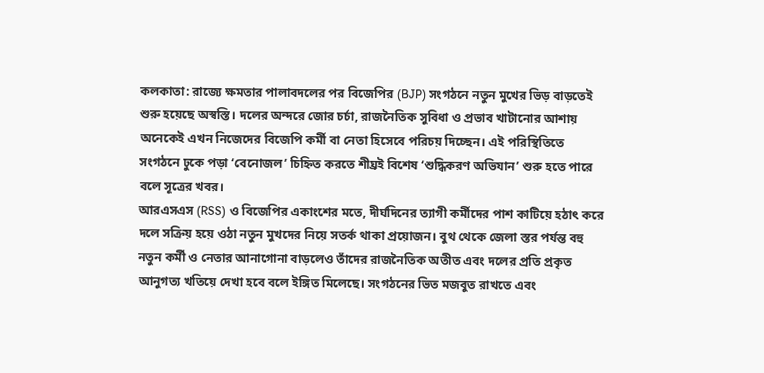কলকাতা: রাজ্যে ক্ষমতার পালাবদলের পর বিজেপির (BJP) সংগঠনে নতুন মুখের ভিড় বাড়তেই শুরু হয়েছে অস্বস্তি। দলের অন্দরে জোর চর্চা, রাজনৈতিক সুবিধা ও প্রভাব খাটানোর আশায় অনেকেই এখন নিজেদের বিজেপি কর্মী বা নেতা হিসেবে পরিচয় দিচ্ছেন। এই পরিস্থিতিতে সংগঠনে ঢুকে পড়া ‘বেনোজল’ চিহ্নিত করতে শীঘ্রই বিশেষ ‘শুদ্ধিকরণ অভিযান’ শুরু হতে পারে বলে সূত্রের খবর।
আরএসএস (RSS) ও বিজেপির একাংশের মতে, দীর্ঘদিনের ত্যাগী কর্মীদের পাশ কাটিয়ে হঠাৎ করে দলে সক্রিয় হয়ে ওঠা নতুন মুখদের নিয়ে সতর্ক থাকা প্রয়োজন। বুথ থেকে জেলা স্তর পর্যন্ত বহু নতুন কর্মী ও নেতার আনাগোনা বাড়লেও তাঁদের রাজনৈতিক অতীত এবং দলের প্রতি প্রকৃত আনুগত্য খতিয়ে দেখা হবে বলে ইঙ্গিত মিলেছে। সংগঠনের ভিত মজবুত রাখতে এবং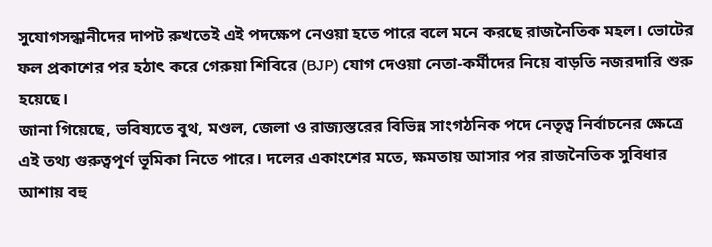সুযোগসন্ধানীদের দাপট রুখতেই এই পদক্ষেপ নেওয়া হতে পারে বলে মনে করছে রাজনৈতিক মহল। ভোটের ফল প্রকাশের পর হঠাৎ করে গেরুয়া শিবিরে (BJP) যোগ দেওয়া নেতা-কর্মীদের নিয়ে বাড়তি নজরদারি শুরু হয়েছে।
জানা গিয়েছে, ভবিষ্যতে বুথ, মণ্ডল, জেলা ও রাজ্যস্তরের বিভিন্ন সাংগঠনিক পদে নেতৃত্ব নির্বাচনের ক্ষেত্রে এই তথ্য গুরুত্বপূর্ণ ভূমিকা নিতে পারে। দলের একাংশের মতে, ক্ষমতায় আসার পর রাজনৈতিক সুবিধার আশায় বহু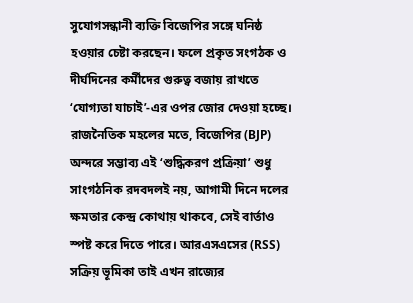সুযোগসন্ধানী ব্যক্তি বিজেপির সঙ্গে ঘনিষ্ঠ হওয়ার চেষ্টা করছেন। ফলে প্রকৃত সংগঠক ও দীর্ঘদিনের কর্মীদের গুরুত্ব বজায় রাখতে ‘যোগ্যতা যাচাই’-এর ওপর জোর দেওয়া হচ্ছে।
রাজনৈতিক মহলের মতে, বিজেপির (BJP) অন্দরে সম্ভাব্য এই ‘শুদ্ধিকরণ প্রক্রিয়া’ শুধু সাংগঠনিক রদবদলই নয়, আগামী দিনে দলের ক্ষমতার কেন্দ্র কোথায় থাকবে, সেই বার্তাও স্পষ্ট করে দিতে পারে। আরএসএসের (RSS) সক্রিয় ভূমিকা তাই এখন রাজ্যের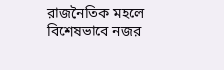রাজনৈতিক মহলে বিশেষভাবে নজর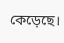কেড়েছে।